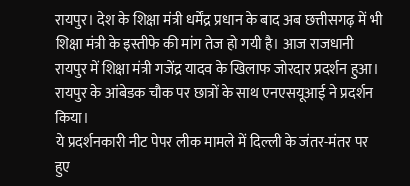रायपुर। देश के शिक्षा मंत्री धर्मेंद्र प्रधान के बाद अब छत्तीसगढ़ में भी शिक्षा मंत्री के इस्तीफे की मांग तेज हो गयी है। आज राजधानी रायपुर में शिक्षा मंत्री गजेंद्र यादव के खिलाफ जोरदार प्रदर्शन हुआ। रायपुर के आंबेडक चौक पर छात्रों के साथ एनएसयूआई ने प्रदर्शन किया।
ये प्रदर्शनकारी नीट पेपर लीक मामले में दिल्ली के जंतर-मंतर पर हुए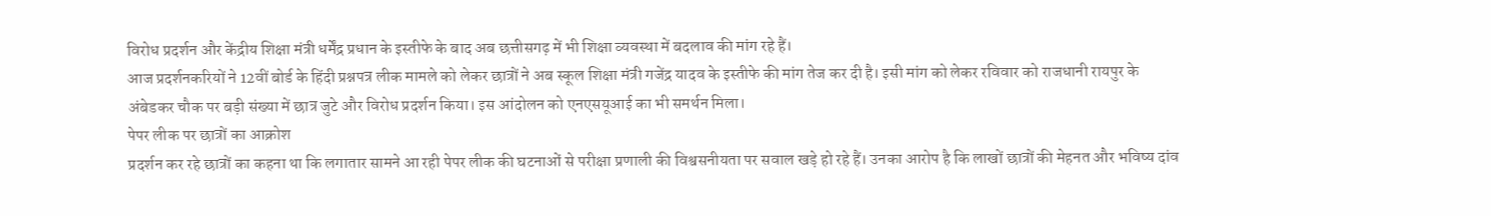विरोध प्रदर्शन और केंद्रीय शिक्षा मंत्री धर्मेंद्र प्रधान के इस्तीफे के बाद अब छत्तीसगढ़ में भी शिक्षा व्यवस्था में बदलाव की मांग रहे हैं।
आज प्रदर्शनकरियों ने 12वीं बोर्ड के हिंदी प्रश्नपत्र लीक मामले को लेकर छात्रों ने अब स्कूल शिक्षा मंत्री गजेंद्र यादव के इस्तीफे की मांग तेज कर दी है। इसी मांग को लेकर रविवार को राजधानी रायपुर के अंबेडकर चौक पर बड़ी संख्या में छात्र जुटे और विरोध प्रदर्शन किया। इस आंदोलन को एनएसयूआई का भी समर्थन मिला।
पेपर लीक पर छात्रों का आक्रोश
प्रदर्शन कर रहे छात्रों का कहना था कि लगातार सामने आ रही पेपर लीक की घटनाओं से परीक्षा प्रणाली की विश्वसनीयता पर सवाल खड़े हो रहे हैं। उनका आरोप है कि लाखों छात्रों की मेहनत और भविष्य दांव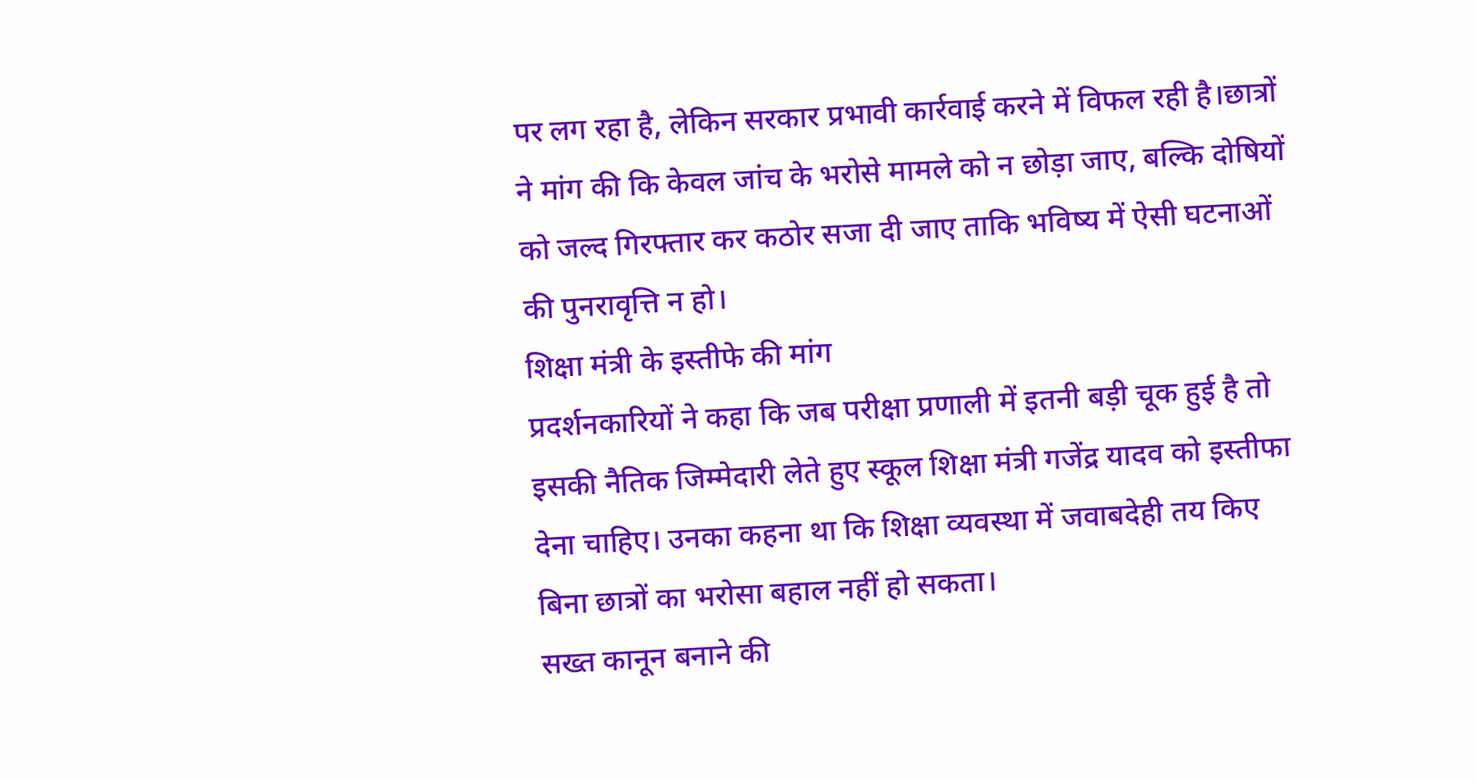पर लग रहा है, लेकिन सरकार प्रभावी कार्रवाई करने में विफल रही है।छात्रों ने मांग की कि केवल जांच के भरोसे मामले को न छोड़ा जाए, बल्कि दोषियों को जल्द गिरफ्तार कर कठोर सजा दी जाए ताकि भविष्य में ऐसी घटनाओं की पुनरावृत्ति न हो।
शिक्षा मंत्री के इस्तीफे की मांग
प्रदर्शनकारियों ने कहा कि जब परीक्षा प्रणाली में इतनी बड़ी चूक हुई है तो इसकी नैतिक जिम्मेदारी लेते हुए स्कूल शिक्षा मंत्री गजेंद्र यादव को इस्तीफा देना चाहिए। उनका कहना था कि शिक्षा व्यवस्था में जवाबदेही तय किए बिना छात्रों का भरोसा बहाल नहीं हो सकता।
सख्त कानून बनाने की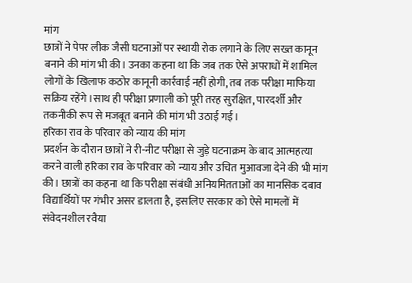मांग
छात्रों ने पेपर लीक जैसी घटनाओं पर स्थायी रोक लगाने के लिए सख्त कानून बनाने की मांग भी की। उनका कहना था कि जब तक ऐसे अपराधों में शामिल लोगों के खिलाफ कठोर कानूनी कार्रवाई नहीं होगी, तब तक परीक्षा माफिया सक्रिय रहेंगे।साथ ही परीक्षा प्रणाली को पूरी तरह सुरक्षित, पारदर्शी और तकनीकी रूप से मजबूत बनाने की मांग भी उठाई गई।
हरिका राव के परिवार को न्याय की मांग
प्रदर्शन के दौरान छात्रों ने री-नीट परीक्षा से जुड़े घटनाक्रम के बाद आत्महत्या करने वाली हरिका राव के परिवार को न्याय और उचित मुआवजा देने की भी मांग की। छात्रों का कहना था कि परीक्षा संबंधी अनियमितताओं का मानसिक दबाव विद्यार्थियों पर गंभीर असर डालता है, इसलिए सरकार को ऐसे मामलों में संवेदनशील रवैया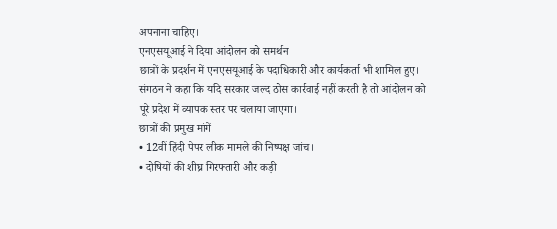अपनाना चाहिए।
एनएसयूआई ने दिया आंदोलन को समर्थन
छात्रों के प्रदर्शन में एनएसयूआई के पदाधिकारी और कार्यकर्ता भी शामिल हुए। संगठन ने कहा कि यदि सरकार जल्द ठोस कार्रवाई नहीं करती है तो आंदोलन को पूरे प्रदेश में व्यापक स्तर पर चलाया जाएगा।
छात्रों की प्रमुख मांगें
• 12वीं हिंदी पेपर लीक मामले की निष्पक्ष जांच।
• दोषियों की शीघ्र गिरफ्तारी और कड़ी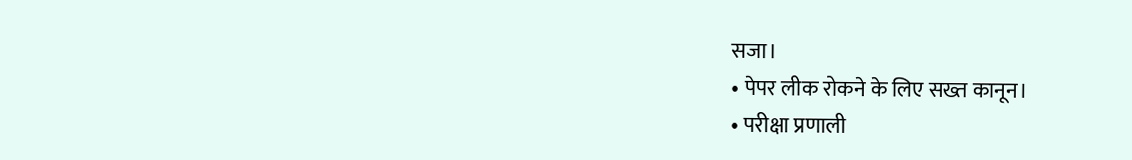सजा।
• पेपर लीक रोकने के लिए सख्त कानून।
• परीक्षा प्रणाली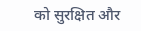को सुरक्षित और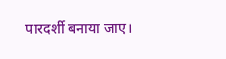पारदर्शी बनाया जाए।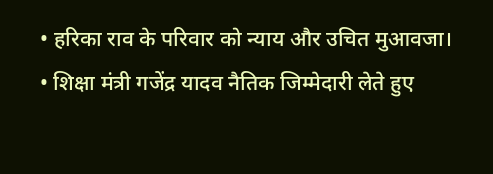• हरिका राव के परिवार को न्याय और उचित मुआवजा।
• शिक्षा मंत्री गजेंद्र यादव नैतिक जिम्मेदारी लेते हुए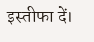इस्तीफा दें।